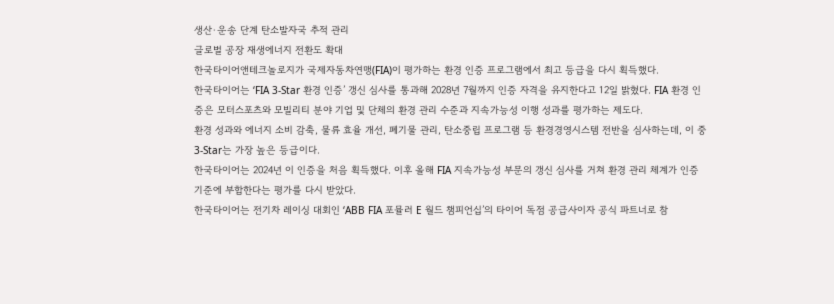생산·운송 단계 탄소발자국 추적 관리
글로벌 공장 재생에너지 전환도 확대
한국타이어앤테크놀로지가 국제자동차연맹(FIA)이 평가하는 환경 인증 프로그램에서 최고 등급을 다시 획득했다.
한국타이어는 ‘FIA 3-Star 환경 인증’ 갱신 심사를 통과해 2028년 7월까지 인증 자격을 유지한다고 12일 밝혔다. FIA 환경 인증은 모터스포츠와 모빌리티 분야 기업 및 단체의 환경 관리 수준과 지속가능성 이행 성과를 평가하는 제도다.
환경 성과와 에너지 소비 감축, 물류 효율 개선, 폐기물 관리, 탄소중립 프로그램 등 환경경영시스템 전반을 심사하는데, 이 중 3-Star는 가장 높은 등급이다.
한국타이어는 2024년 이 인증을 처음 획득했다. 이후 올해 FIA 지속가능성 부문의 갱신 심사를 거쳐 환경 관리 체계가 인증 기준에 부합한다는 평가를 다시 받았다.
한국타이어는 전기차 레이싱 대회인 ‘ABB FIA 포뮬러 E 월드 챔피언십’의 타이어 독점 공급사이자 공식 파트너로 참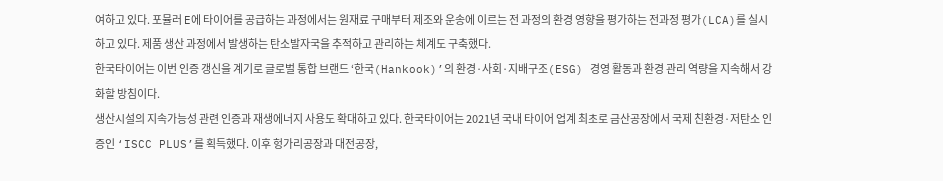여하고 있다. 포뮬러 E에 타이어를 공급하는 과정에서는 원재료 구매부터 제조와 운송에 이르는 전 과정의 환경 영향을 평가하는 전과정 평가(LCA)를 실시하고 있다. 제품 생산 과정에서 발생하는 탄소발자국을 추적하고 관리하는 체계도 구축했다.
한국타이어는 이번 인증 갱신을 계기로 글로벌 통합 브랜드 ‘한국(Hankook)’의 환경·사회·지배구조(ESG) 경영 활동과 환경 관리 역량을 지속해서 강화할 방침이다.
생산시설의 지속가능성 관련 인증과 재생에너지 사용도 확대하고 있다. 한국타이어는 2021년 국내 타이어 업계 최초로 금산공장에서 국제 친환경·저탄소 인증인 ‘ISCC PLUS’를 획득했다. 이후 헝가리공장과 대전공장,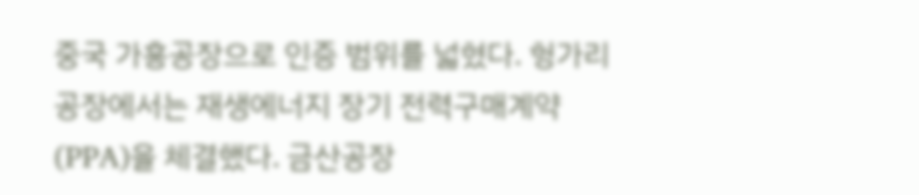중국 가흥공장으로 인증 범위를 넓혔다. 헝가리공장에서는 재생에너지 장기 전력구매계약(PPA)을 체결했다. 금산공장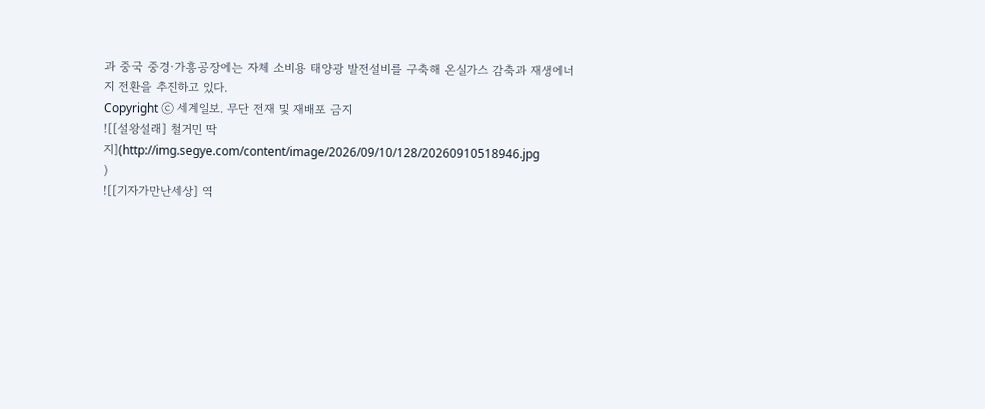과 중국 중경·가흥공장에는 자체 소비용 태양광 발전설비를 구축해 온실가스 감축과 재생에너지 전환을 추진하고 있다.
Copyright ⓒ 세계일보. 무단 전재 및 재배포 금지
![[설왕설래] 철거민 딱지](http://img.segye.com/content/image/2026/09/10/128/20260910518946.jpg
)
![[기자가만난세상] 역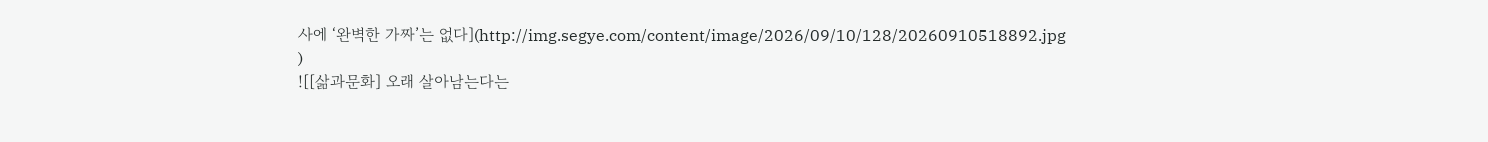사에 ‘완벽한 가짜’는 없다](http://img.segye.com/content/image/2026/09/10/128/20260910518892.jpg
)
![[삶과문화] 오래 살아남는다는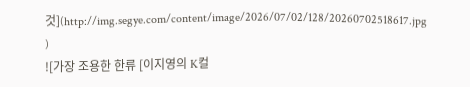것](http://img.segye.com/content/image/2026/07/02/128/20260702518617.jpg
)
![가장 조용한 한류 [이지영의 K컬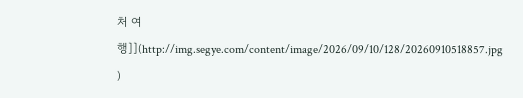처 여행]](http://img.segye.com/content/image/2026/09/10/128/20260910518857.jpg
)